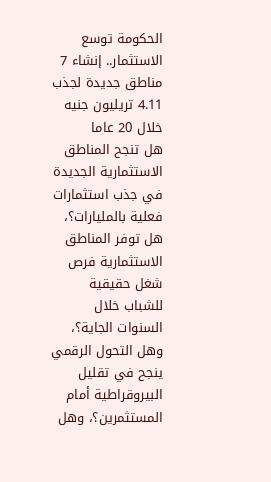الحكومة توسع الاستثمار.. إنشاء 7 مناطق جديدة لجذب 4.11 تريليون جنيه خلال 20 عاما
هل تنجح المناطق الاستثمارية الجديدة في جذب استثمارات فعلية بالمليارات؟، هل توفر المناطق الاستثمارية فرص شغل حقيقية للشباب خلال السنوات الجاية؟، وهل التحول الرقمي ينجح في تقليل البيروقراطية أمام المستثمرين؟، وهل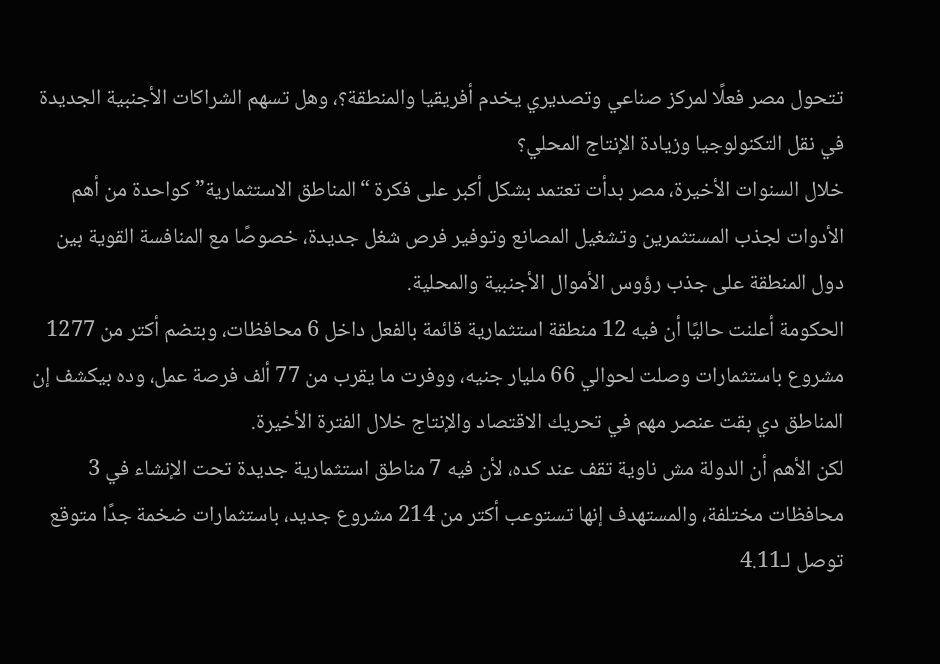تتحول مصر فعلًا لمركز صناعي وتصديري يخدم أفريقيا والمنطقة؟، وهل تسهم الشراكات الأجنبية الجديدة في نقل التكنولوجيا وزيادة الإنتاج المحلي؟
خلال السنوات الأخيرة، مصر بدأت تعتمد بشكل أكبر على فكرة “المناطق الاستثمارية” كواحدة من أهم الأدوات لجذب المستثمرين وتشغيل المصانع وتوفير فرص شغل جديدة، خصوصًا مع المنافسة القوية بين دول المنطقة على جذب رؤوس الأموال الأجنبية والمحلية.
الحكومة أعلنت حاليًا أن فيه 12 منطقة استثمارية قائمة بالفعل داخل 6 محافظات، وبتضم أكتر من 1277 مشروع باستثمارات وصلت لحوالي 66 مليار جنيه، ووفرت ما يقرب من 77 ألف فرصة عمل، وده بيكشف إن المناطق دي بقت عنصر مهم في تحريك الاقتصاد والإنتاج خلال الفترة الأخيرة.
لكن الأهم أن الدولة مش ناوية تقف عند كده، لأن فيه 7 مناطق استثمارية جديدة تحت الإنشاء في 3 محافظات مختلفة، والمستهدف إنها تستوعب أكتر من 214 مشروع جديد، باستثمارات ضخمة جدًا متوقع توصل لـ4.11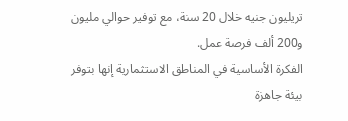تريليون جنيه خلال 20 سنة، مع توفير حوالي مليون و200 ألف فرصة عمل.
الفكرة الأساسية في المناطق الاستثمارية إنها بتوفر بيئة جاهزة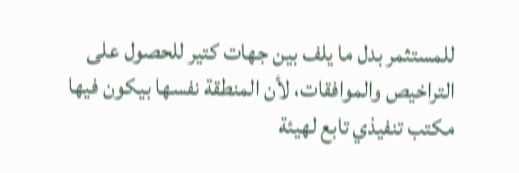للمستثمر بدل ما يلف بين جهات كتير للحصول على التراخيص والموافقات، لأن المنطقة نفسها بيكون فيها مكتب تنفيذي تابع لهيئة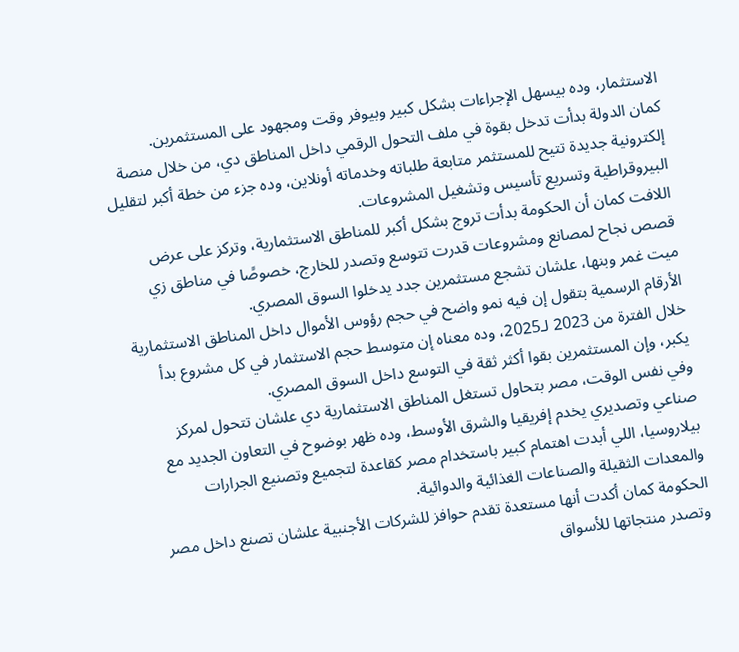الاستثمار، وده بيسهل الإجراءات بشكل كبير وبيوفر وقت ومجهود على المستثمرين.
كمان الدولة بدأت تدخل بقوة في ملف التحول الرقمي داخل المناطق دي، من خلال منصة إلكترونية جديدة تتيح للمستثمر متابعة طلباته وخدماته أونلاين، وده جزء من خطة أكبر لتقليل البيروقراطية وتسريع تأسيس وتشغيل المشروعات.
اللافت كمان أن الحكومة بدأت تروج بشكل أكبر للمناطق الاستثمارية، وتركز على عرض قصص نجاح لمصانع ومشروعات قدرت تتوسع وتصدر للخارج، خصوصًا في مناطق زي ميت غمر وبنها، علشان تشجع مستثمرين جدد يدخلوا السوق المصري.
الأرقام الرسمية بتقول إن فيه نمو واضح في حجم رؤوس الأموال داخل المناطق الاستثمارية خلال الفترة من 2023 لـ2025، وده معناه إن متوسط حجم الاستثمار في كل مشروع بدأ يكبر، وإن المستثمرين بقوا أكثر ثقة في التوسع داخل السوق المصري.
وفي نفس الوقت، مصر بتحاول تستغل المناطق الاستثمارية دي علشان تتحول لمركز صناعي وتصديري يخدم إفريقيا والشرق الأوسط، وده ظهر بوضوح في التعاون الجديد مع بيلاروسيا، اللي أبدت اهتمام كبير باستخدام مصر كقاعدة لتجميع وتصنيع الجرارات والمعدات الثقيلة والصناعات الغذائية والدوائية.
الحكومة كمان أكدت أنها مستعدة تقدم حوافز للشركات الأجنبية علشان تصنع داخل مصر وتصدر منتجاتها للأسواق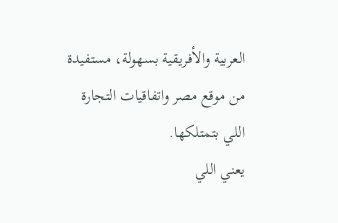العربية والأفريقية بسهولة، مستفيدة من موقع مصر واتفاقيات التجارة اللي بتمتلكها.
يعني اللي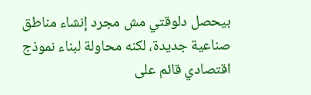بيحصل دلوقتي مش مجرد إنشاء مناطق صناعية جديدة، لكنه محاولة لبناء نموذج اقتصادي قائم على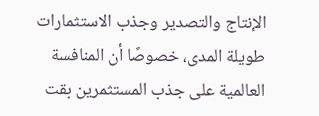الإنتاج والتصدير وجذب الاستثمارات طويلة المدى، خصوصًا أن المنافسة العالمية على جذب المستثمرين بقت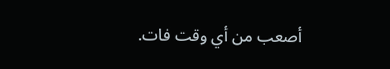أصعب من أي وقت فات.